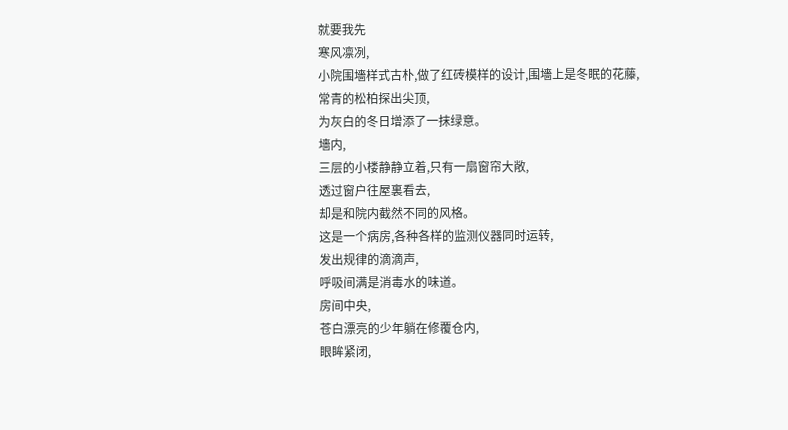就要我先
寒风凛冽,
小院围墻样式古朴,做了红砖模样的设计,围墻上是冬眠的花藤,
常青的松柏探出尖顶,
为灰白的冬日增添了一抹绿意。
墻内,
三层的小楼静静立着,只有一扇窗帘大敞,
透过窗户往屋裏看去,
却是和院内截然不同的风格。
这是一个病房,各种各样的监测仪器同时运转,
发出规律的滴滴声,
呼吸间满是消毒水的味道。
房间中央,
苍白漂亮的少年躺在修覆仓内,
眼眸紧闭,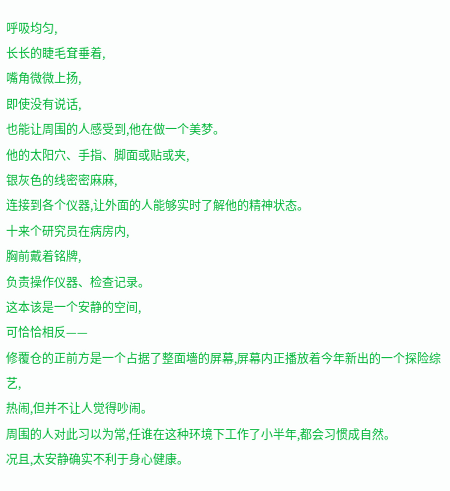呼吸均匀,
长长的睫毛耷垂着,
嘴角微微上扬,
即使没有说话,
也能让周围的人感受到,他在做一个美梦。
他的太阳穴、手指、脚面或贴或夹,
银灰色的线密密麻麻,
连接到各个仪器,让外面的人能够实时了解他的精神状态。
十来个研究员在病房内,
胸前戴着铭牌,
负责操作仪器、检查记录。
这本该是一个安静的空间,
可恰恰相反——
修覆仓的正前方是一个占据了整面墻的屏幕,屏幕内正播放着今年新出的一个探险综艺,
热闹,但并不让人觉得吵闹。
周围的人对此习以为常,任谁在这种环境下工作了小半年,都会习惯成自然。
况且,太安静确实不利于身心健康。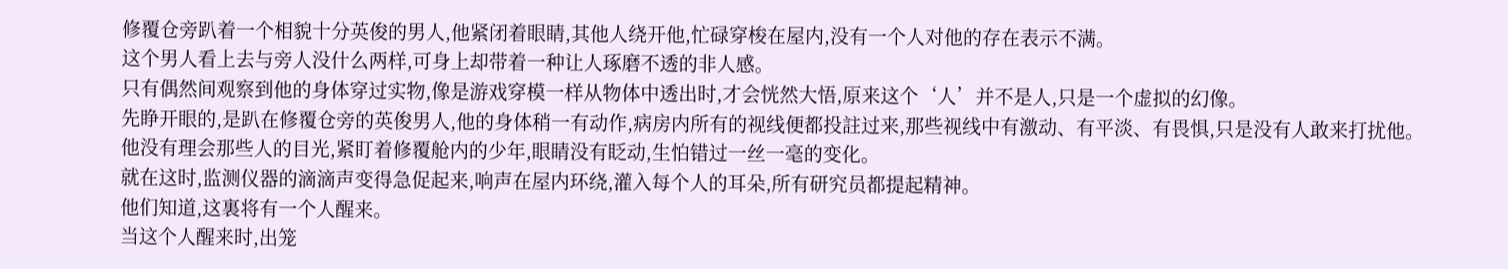修覆仓旁趴着一个相貌十分英俊的男人,他紧闭着眼睛,其他人绕开他,忙碌穿梭在屋内,没有一个人对他的存在表示不满。
这个男人看上去与旁人没什么两样,可身上却带着一种让人琢磨不透的非人感。
只有偶然间观察到他的身体穿过实物,像是游戏穿模一样从物体中透出时,才会恍然大悟,原来这个‘人’并不是人,只是一个虚拟的幻像。
先睁开眼的,是趴在修覆仓旁的英俊男人,他的身体稍一有动作,病房内所有的视线便都投註过来,那些视线中有激动、有平淡、有畏惧,只是没有人敢来打扰他。
他没有理会那些人的目光,紧盯着修覆舱内的少年,眼睛没有眨动,生怕错过一丝一毫的变化。
就在这时,监测仪器的滴滴声变得急促起来,响声在屋内环绕,灌入每个人的耳朵,所有研究员都提起精神。
他们知道,这裏将有一个人醒来。
当这个人醒来时,出笼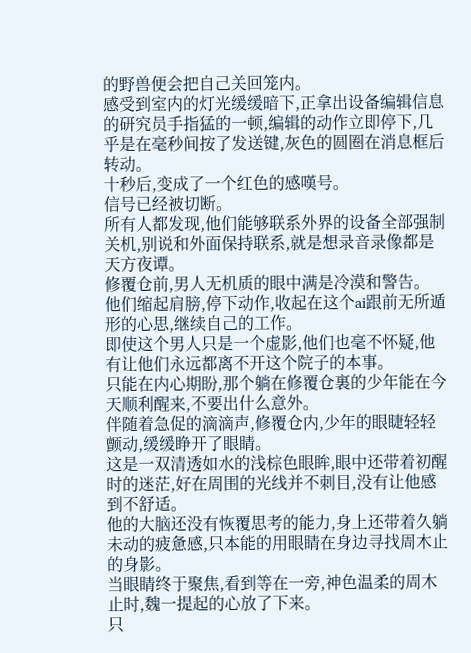的野兽便会把自己关回笼内。
感受到室内的灯光缓缓暗下,正拿出设备编辑信息的研究员手指猛的一顿,编辑的动作立即停下,几乎是在毫秒间按了发送键,灰色的圆圈在消息框后转动。
十秒后,变成了一个红色的感嘆号。
信号已经被切断。
所有人都发现,他们能够联系外界的设备全部强制关机,别说和外面保持联系,就是想录音录像都是天方夜谭。
修覆仓前,男人无机质的眼中满是冷漠和警告。
他们缩起肩膀,停下动作,收起在这个ai跟前无所遁形的心思,继续自己的工作。
即使这个男人只是一个虚影,他们也毫不怀疑,他有让他们永远都离不开这个院子的本事。
只能在内心期盼,那个躺在修覆仓裏的少年能在今天顺利醒来,不要出什么意外。
伴随着急促的滴滴声,修覆仓内,少年的眼睫轻轻颤动,缓缓睁开了眼睛。
这是一双清透如水的浅棕色眼眸,眼中还带着初醒时的迷茫,好在周围的光线并不刺目,没有让他感到不舒适。
他的大脑还没有恢覆思考的能力,身上还带着久躺未动的疲惫感,只本能的用眼睛在身边寻找周木止的身影。
当眼睛终于聚焦,看到等在一旁,神色温柔的周木止时,魏一提起的心放了下来。
只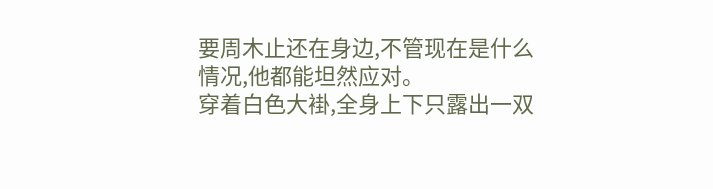要周木止还在身边,不管现在是什么情况,他都能坦然应对。
穿着白色大褂,全身上下只露出一双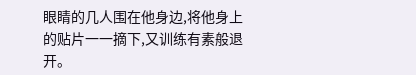眼睛的几人围在他身边,将他身上的贴片一一摘下,又训练有素般退开。